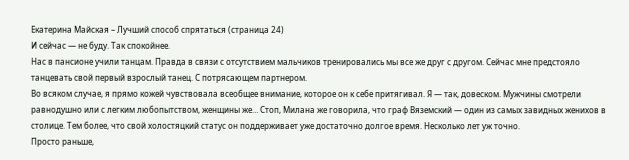Екатерина Майская – Лучший способ спрятаться (страница 24)
И сейчас — не буду. Так спокойнее.
Нас в пансионе учили танцам. Правда в связи с отсутствием мальчиков тренировались мы все же друг с другом. Сейчас мне предстояло танцевать свой первый взрослый танец. С потрясающем партнером.
Во всяком случае, я прямо кожей чувствовала всеобщее внимание, которое он к себе притягивал. Я — так, довеском. Мужчины смотрели равнодушно или с легким любопытством, женщины же… Стоп, Милана же говорила, что граф Вяземский — один из самых завидных женихов в столице. Тем более, что свой холостяцкий статус он поддерживает уже достаточно долгое время. Несколько лет уж точно.
Просто раньше,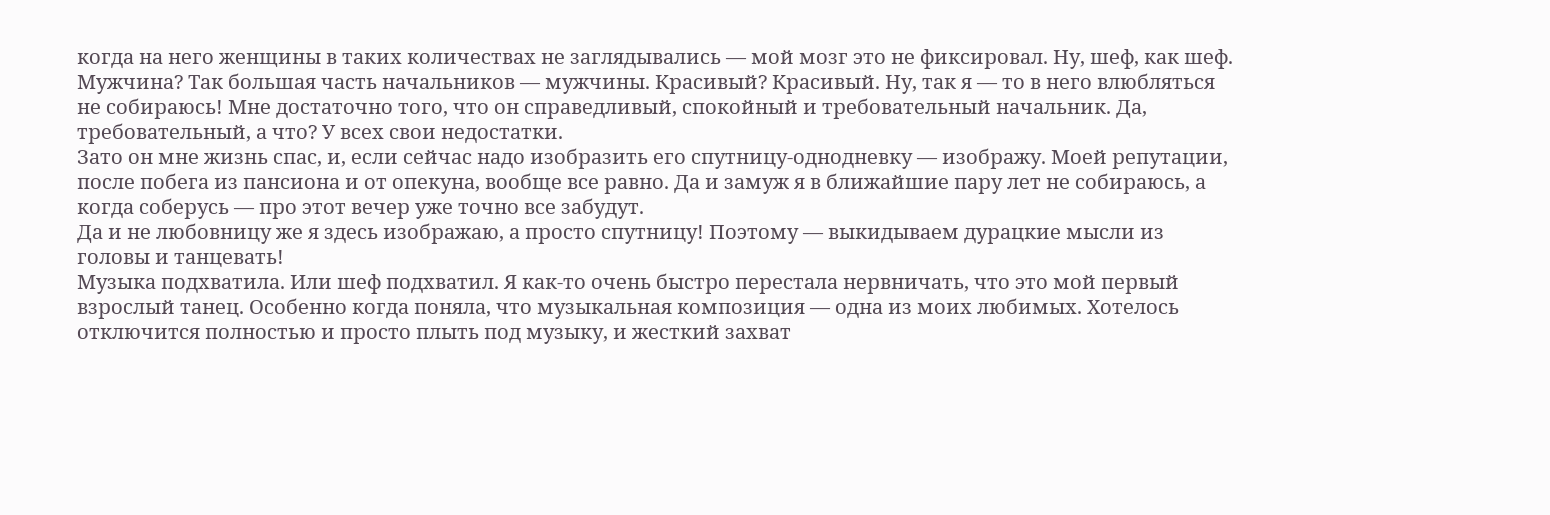когда на него женщины в таких количествах не заглядывались — мой мозг это не фиксировал. Ну, шеф, как шеф. Мужчина? Так большая часть начальников — мужчины. Красивый? Красивый. Ну, так я — то в него влюбляться не собираюсь! Мне достаточно того, что он справедливый, спокойный и требовательный начальник. Да, требовательный, а что? У всех свои недостатки.
Зато он мне жизнь спас, и, если сейчас надо изобразить его спутницу-однодневку — изображу. Моей репутации, после побега из пансиона и от опекуна, вообще все равно. Да и замуж я в ближайшие пару лет не собираюсь, а когда соберусь — про этот вечер уже точно все забудут.
Да и не любовницу же я здесь изображаю, а просто спутницу! Поэтому — выкидываем дурацкие мысли из головы и танцевать!
Музыка подхватила. Или шеф подхватил. Я как-то очень быстро перестала нервничать, что это мой первый взрослый танец. Особенно когда поняла, что музыкальная композиция — одна из моих любимых. Хотелось отключится полностью и просто плыть под музыку, и жесткий захват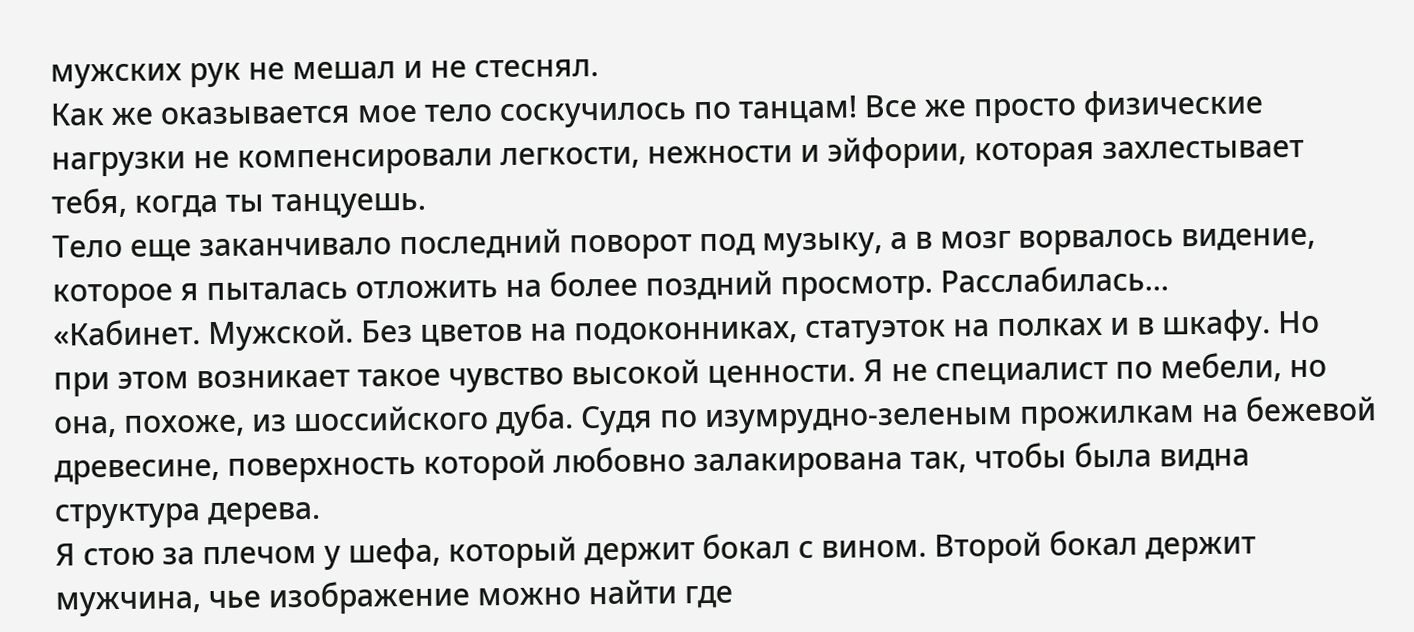мужских рук не мешал и не стеснял.
Как же оказывается мое тело соскучилось по танцам! Все же просто физические нагрузки не компенсировали легкости, нежности и эйфории, которая захлестывает тебя, когда ты танцуешь.
Тело еще заканчивало последний поворот под музыку, а в мозг ворвалось видение, которое я пыталась отложить на более поздний просмотр. Расслабилась…
«Кабинет. Мужской. Без цветов на подоконниках, статуэток на полках и в шкафу. Но при этом возникает такое чувство высокой ценности. Я не специалист по мебели, но она, похоже, из шоссийского дуба. Судя по изумрудно-зеленым прожилкам на бежевой древесине, поверхность которой любовно залакирована так, чтобы была видна структура дерева.
Я стою за плечом у шефа, который держит бокал с вином. Второй бокал держит мужчина, чье изображение можно найти где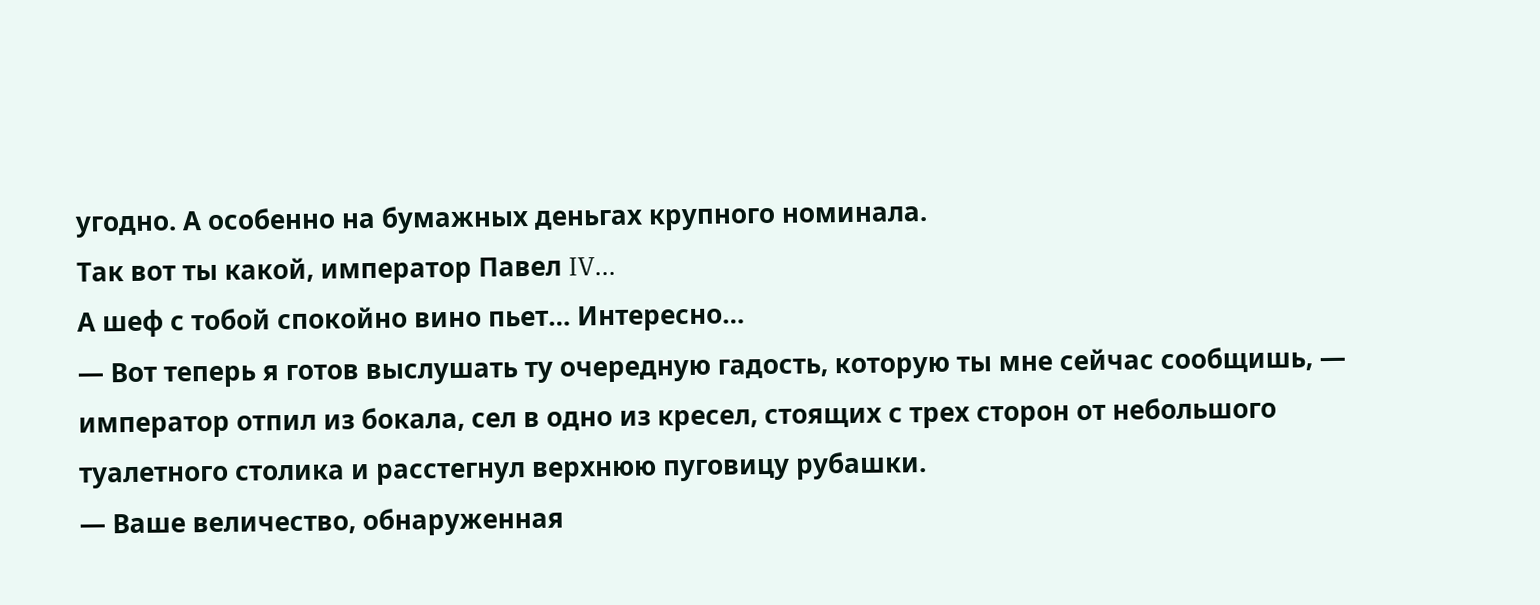угодно. А особенно на бумажных деньгах крупного номинала.
Так вот ты какой, император Павел IV…
А шеф с тобой спокойно вино пьет… Интересно…
— Вот теперь я готов выслушать ту очередную гадость, которую ты мне сейчас сообщишь, — император отпил из бокала, сел в одно из кресел, стоящих с трех сторон от небольшого туалетного столика и расстегнул верхнюю пуговицу рубашки.
— Ваше величество, обнаруженная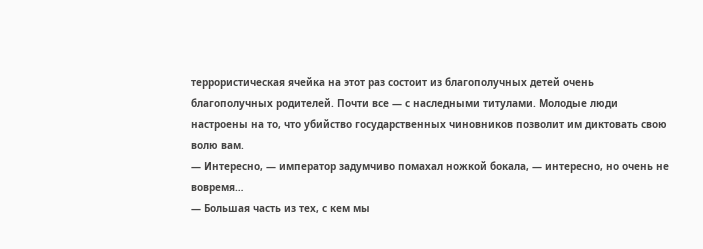террористическая ячейка на этот раз состоит из благополучных детей очень благополучных родителей. Почти все — с наследными титулами. Молодые люди настроены на то, что убийство государственных чиновников позволит им диктовать свою волю вам.
— Интересно, — император задумчиво помахал ножкой бокала, — интересно, но очень не вовремя…
— Большая часть из тех, с кем мы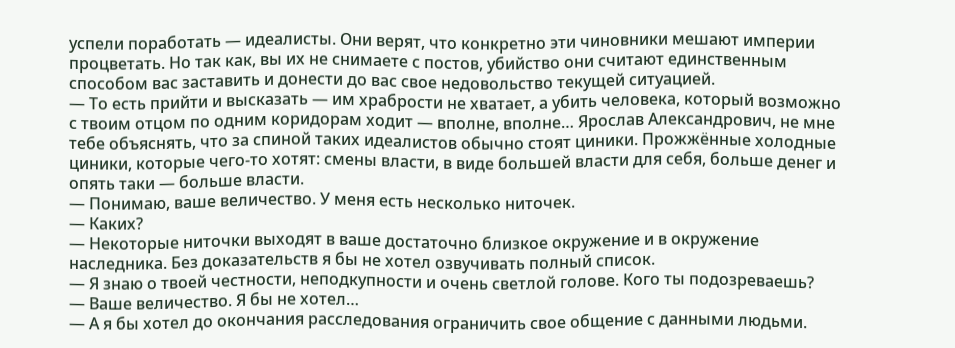успели поработать — идеалисты. Они верят, что конкретно эти чиновники мешают империи процветать. Но так как, вы их не снимаете с постов, убийство они считают единственным способом вас заставить и донести до вас свое недовольство текущей ситуацией.
— То есть прийти и высказать — им храбрости не хватает, а убить человека, который возможно с твоим отцом по одним коридорам ходит — вполне, вполне… Ярослав Александрович, не мне тебе объяснять, что за спиной таких идеалистов обычно стоят циники. Прожжённые холодные циники, которые чего-то хотят: смены власти, в виде большей власти для себя, больше денег и опять таки — больше власти.
— Понимаю, ваше величество. У меня есть несколько ниточек.
— Каких?
— Некоторые ниточки выходят в ваше достаточно близкое окружение и в окружение наследника. Без доказательств я бы не хотел озвучивать полный список.
— Я знаю о твоей честности, неподкупности и очень светлой голове. Кого ты подозреваешь?
— Ваше величество. Я бы не хотел…
— А я бы хотел до окончания расследования ограничить свое общение с данными людьми.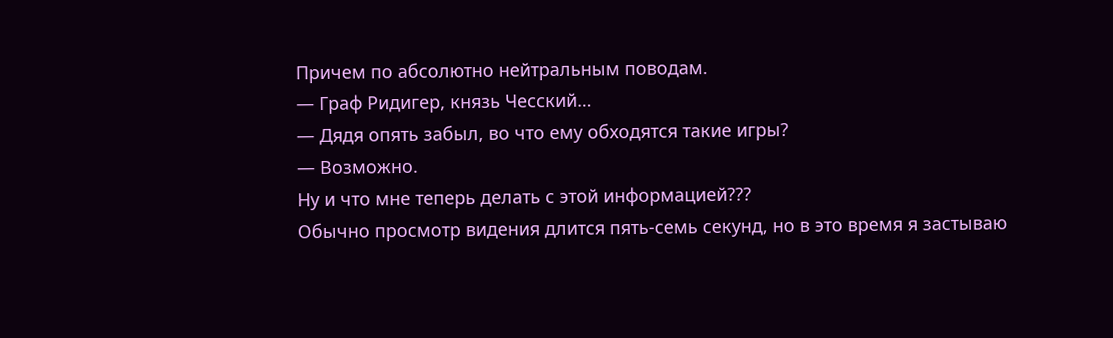Причем по абсолютно нейтральным поводам.
— Граф Ридигер, князь Чесский…
— Дядя опять забыл, во что ему обходятся такие игры?
— Возможно.
Ну и что мне теперь делать с этой информацией???
Обычно просмотр видения длится пять-семь секунд, но в это время я застываю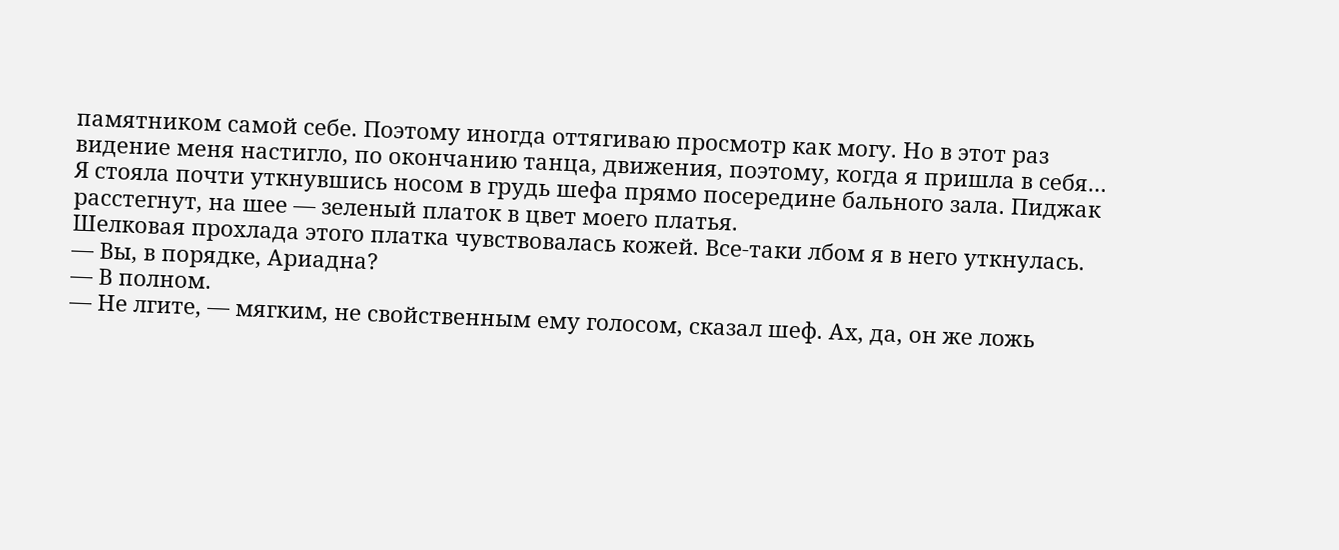памятником самой себе. Поэтому иногда оттягиваю просмотр как могу. Но в этот раз видение меня настигло, по окончанию танца, движения, поэтому, когда я пришла в себя…
Я стояла почти уткнувшись носом в грудь шефа прямо посередине бального зала. Пиджак расстегнут, на шее — зеленый платок в цвет моего платья.
Шелковая прохлада этого платка чувствовалась кожей. Все-таки лбом я в него уткнулась.
— Вы, в порядке, Ариадна?
— В полном.
— Не лгите, — мягким, не свойственным ему голосом, сказал шеф. Ах, да, он же ложь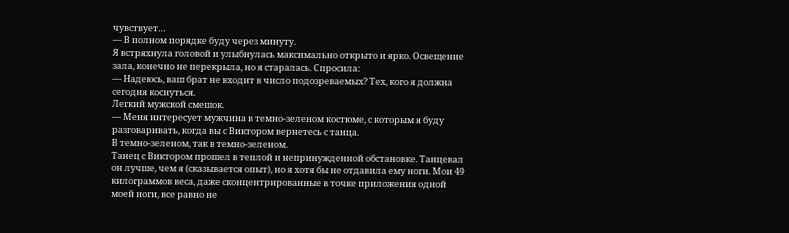чувствует…
— В полном порядке буду через минуту.
Я встряхнула головой и улыбнулась максимально открыто и ярко. Освещение зала, конечно не перекрыла, но я старалась. Спросила:
— Надеюсь, ваш брат не входит в число подозреваемых? Тех, кого я должна сегодня коснуться.
Легкий мужской смешок.
— Меня интересует мужчина в темно-зеленом костюме, с которым я буду разговаривать, когда вы с Виктором вернетесь с танца.
В темно-зеленом, так в темно-зеленом.
Танец с Виктором прошел в теплой и непринужденной обстановке. Танцевал он лучше, чем я (сказывается опыт), но я хотя бы не отдавила ему ноги. Мои 49 килограммов веса, даже сконцентрированные в точке приложения одной моей ноги, все равно не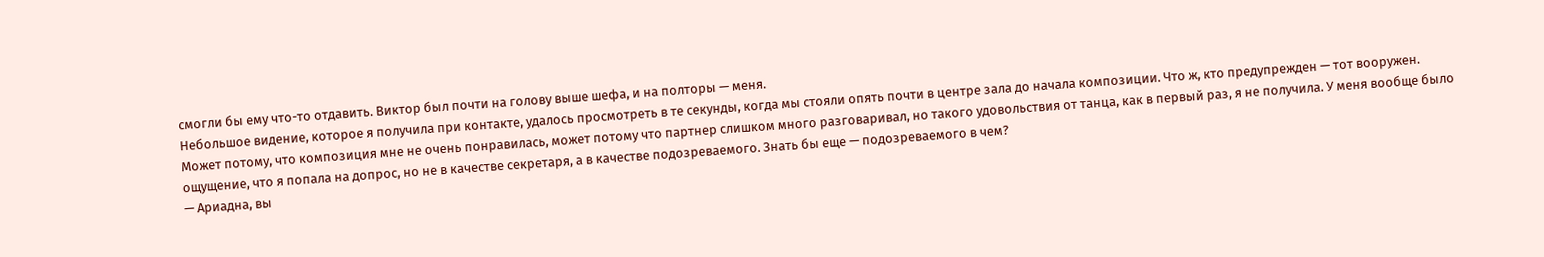смогли бы ему что-то отдавить. Виктор был почти на голову выше шефа, и на полторы — меня.
Небольшое видение, которое я получила при контакте, удалось просмотреть в те секунды, когда мы стояли опять почти в центре зала до начала композиции. Что ж, кто предупрежден — тот вооружен.
Может потому, что композиция мне не очень понравилась, может потому что партнер слишком много разговаривал, но такого удовольствия от танца, как в первый раз, я не получила. У меня вообще было ощущение, что я попала на допрос, но не в качестве секретаря, а в качестве подозреваемого. Знать бы еще — подозреваемого в чем?
— Ариадна, вы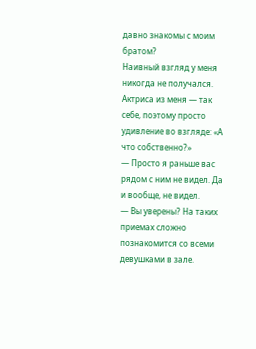давно знакомы с моим братом?
Наивный взгляд у меня никогда не получался. Актриса из меня — так себе, поэтому просто удивление во взгляде: «А что собственно?»
— Просто я раньше вас рядом с ним не видел. Да и вообще, не видел.
— Вы уверены? На таких приемах сложно познакомится со всеми девушками в зале.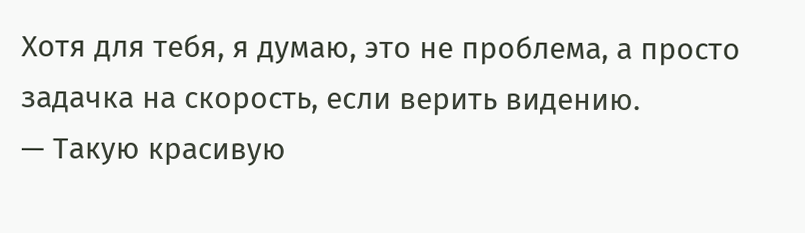Хотя для тебя, я думаю, это не проблема, а просто задачка на скорость, если верить видению.
— Такую красивую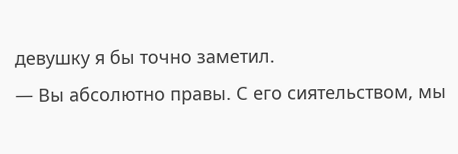девушку я бы точно заметил.
— Вы абсолютно правы. С его сиятельством, мы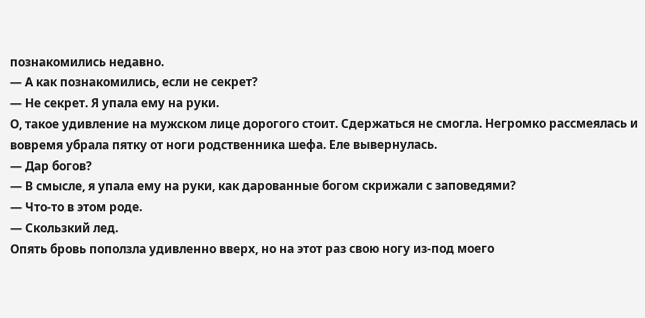познакомились недавно.
— А как познакомились, если не секрет?
— Не секрет. Я упала ему на руки.
О, такое удивление на мужском лице дорогого стоит. Сдержаться не смогла. Негромко рассмеялась и вовремя убрала пятку от ноги родственника шефа. Еле вывернулась.
— Дар богов?
— В смысле, я упала ему на руки, как дарованные богом скрижали с заповедями?
— Что-то в этом роде.
— Скользкий лед.
Опять бровь поползла удивленно вверх, но на этот раз свою ногу из-под моего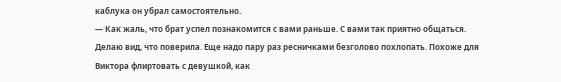каблука он убрал самостоятельно.
— Как жаль, что брат успел познакомится с вами раньше. С вами так приятно общаться.
Делаю вид, что поверила. Еще надо пару раз ресничками безголово похлопать. Похоже для Виктора флиртовать с девушкой, как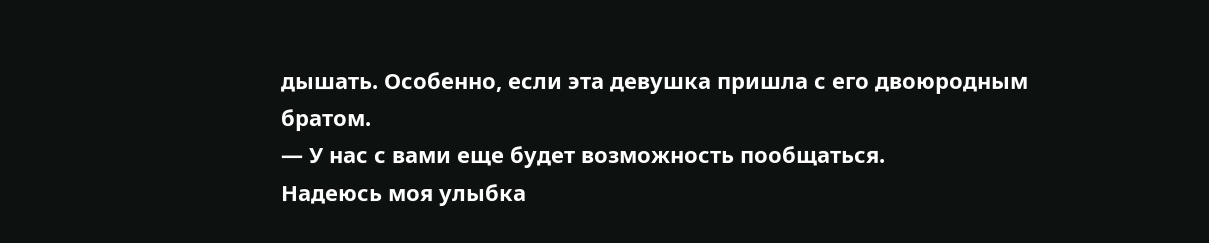дышать. Особенно, если эта девушка пришла с его двоюродным братом.
— У нас с вами еще будет возможность пообщаться.
Надеюсь моя улыбка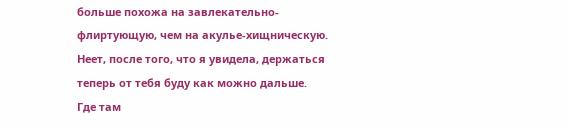больше похожа на завлекательно-флиртующую, чем на акулье-хищническую. Неет, после того, что я увидела, держаться теперь от тебя буду как можно дальше.
Где там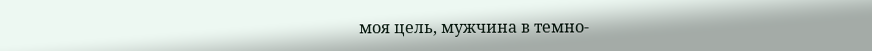моя цель, мужчина в темно-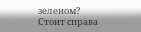зеленом?
Стоит справа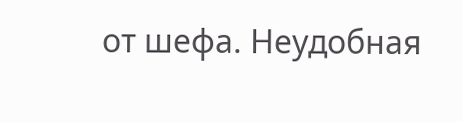от шефа. Неудобная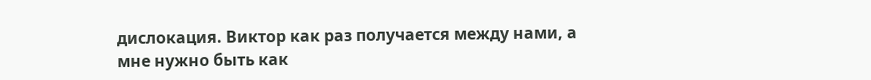дислокация. Виктор как раз получается между нами, а мне нужно быть как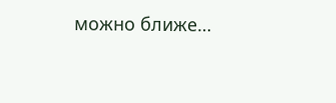можно ближе…